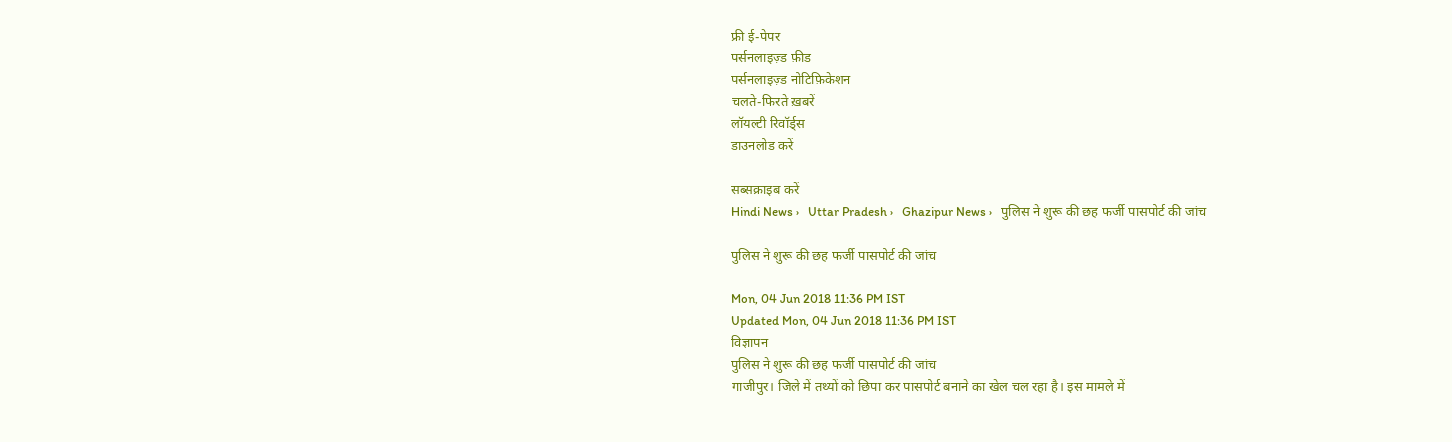फ्री ई-पेपर
पर्सनलाइज़्ड फ़ीड
पर्सनलाइज़्ड नोटिफ़िकेशन
चलते-फिरते ख़बरें
लॉयल्टी रिवॉर्ड्स
डाउनलोड करें

सब्सक्राइब करें
Hindi News ›   Uttar Pradesh ›   Ghazipur News ›   पुलिस ने शुरू की छह फर्जी पासपोर्ट की जांच

पुलिस ने शुरू की छह फर्जी पासपोर्ट की जांच

Mon, 04 Jun 2018 11:36 PM IST
Updated Mon, 04 Jun 2018 11:36 PM IST
विज्ञापन
पुलिस ने शुरू की छह फर्जी पासपोर्ट की जांच
गाजीपुर। जिले में तथ्यों को छिपा कर पासपोर्ट बनाने का खेल चल रहा है। इस मामले में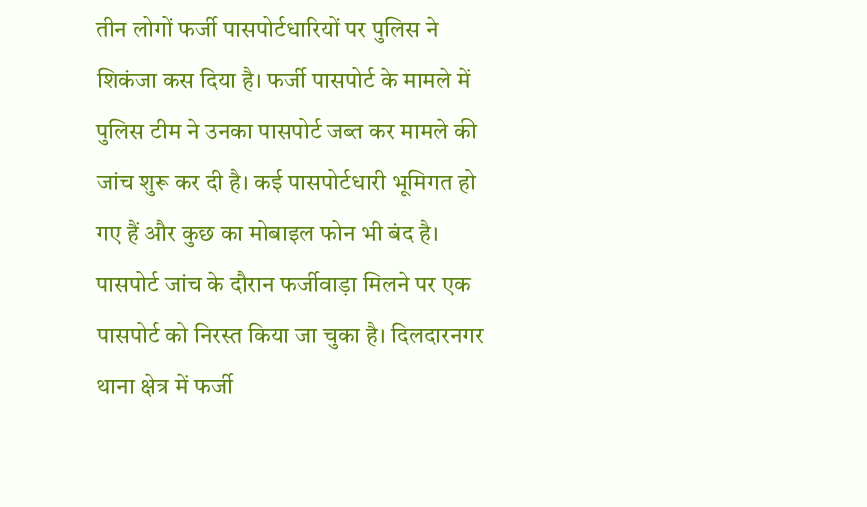तीन लोगों फर्जी पासपोर्टधारियों पर पुलिस ने शिकंजा कस दिया है। फर्जी पासपोर्ट के मामले में पुलिस टीम ने उनका पासपोर्ट जब्त कर मामले की जांच शुरू कर दी है। कई पासपोर्टधारी भूमिगत हो गए हैं और कुछ का मोबाइल फोन भी बंद है। पासपोर्ट जांच के दौरान फर्जीवाड़ा मिलने पर एक पासपोर्ट को निरस्त किया जा चुका है। दिलदारनगर थाना क्षेत्र में फर्जी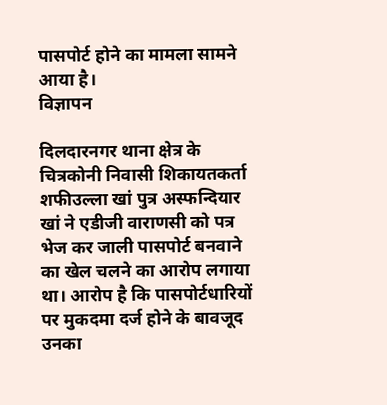पासपोर्ट होने का मामला सामने आया है।
विज्ञापन

दिलदारनगर थाना क्षेत्र के चित्रकोनी निवासी शिकायतकर्ता शफीउल्ला खां पुत्र अस्फन्दियार खां ने एडीजी वाराणसी को पत्र भेज कर जाली पासपोर्ट बनवाने का खेल चलने का आरोप लगाया था। आरोप है कि पासपोर्टधारियों पर मुकदमा दर्ज होने के बावजूद उनका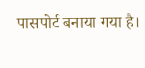पासपोर्ट बनाया गया है।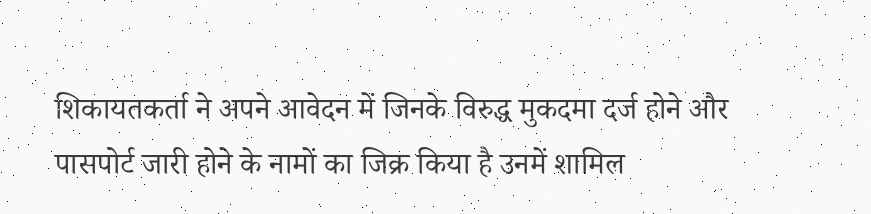शिकायतकर्ता ने अपने आवेदन में जिनके विरुद्ध मुकदमा दर्ज होने और पासपोर्ट जारी होने के नामों का जिक्र किया है उनमें शामिल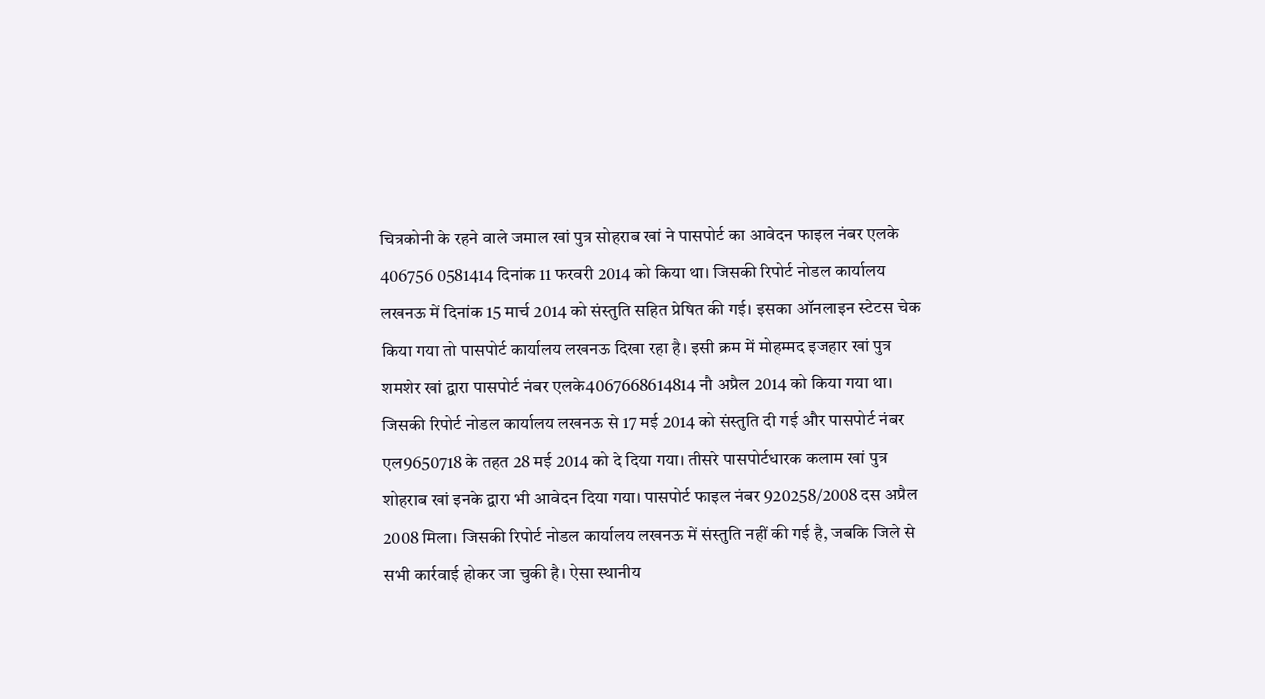चित्रकोनी के रहने वाले जमाल खां पुत्र सोहराब खां ने पासपोर्ट का आवेदन फाइल नंबर एलके 406756 0581414 दिनांक 11 फरवरी 2014 को किया था। जिसकी रिपोर्ट नोडल कार्यालय लखनऊ में दिनांक 15 मार्च 2014 को संस्तुति सहित प्रेषित की गई। इसका ऑनलाइन स्टेटस चेक किया गया तो पासपोर्ट कार्यालय लखनऊ दिखा रहा है। इसी क्रम में मोहम्मद इजहार खां पुत्र शमशेर खां द्वारा पासपोर्ट नंबर एलके4067668614814 नौ अप्रैल 2014 को किया गया था। जिसकी रिपोर्ट नोडल कार्यालय लखनऊ से 17 मई 2014 को संस्तुति दी गई और पासपोर्ट नंबर एल9650718 के तहत 28 मई 2014 को दे दिया गया। तीसरे पासपोर्टधारक कलाम खां पुत्र शोहराब खां इनके द्वारा भी आवेदन दिया गया। पासपोर्ट फाइल नंबर 920258/2008 दस अप्रैल 2008 मिला। जिसकी रिपोर्ट नोडल कार्यालय लखनऊ में संस्तुति नहीं की गई है, जबकि जिले से सभी कार्रवाई होकर जा चुकी है। ऐसा स्थानीय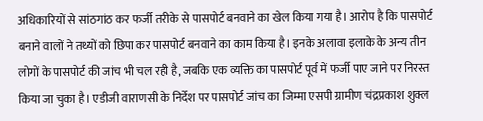अधिकारियों से सांठगांठ कर फर्जी तरीके से पासपोर्ट बनवाने का खेल किया गया है। आरोप है कि पासपोर्ट बनाने वालों ने तथ्यों को छिपा कर पासपोर्ट बनवाने का काम किया है। इनके अलावा इलाके के अन्य तीन लोगों के पासपोर्ट की जांच भी चल रही है, जबकि एक व्यक्ति का पासपोर्ट पूर्व में फर्जी पाए जाने पर निरस्त किया जा चुका है। एडीजी वाराणसी के निर्देश पर पासपोर्ट जांच का जिम्मा एसपी ग्रामीण चंद्रप्रकाश शुक्ल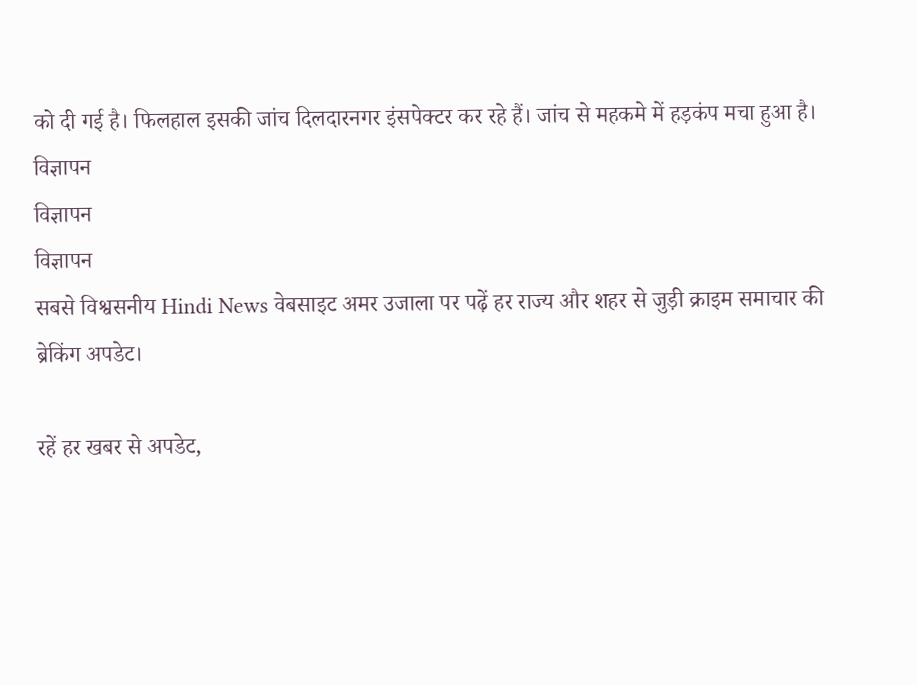को दी गई है। फिलहाल इसकी जांच दिलदारनगर इंसपेक्टर कर रहे हैं। जांच से महकमे में हड़कंप मचा हुआ है।
विज्ञापन
विज्ञापन
विज्ञापन
सबसे विश्वसनीय Hindi News वेबसाइट अमर उजाला पर पढ़ें हर राज्य और शहर से जुड़ी क्राइम समाचार की
ब्रेकिंग अपडेट।

रहें हर खबर से अपडेट,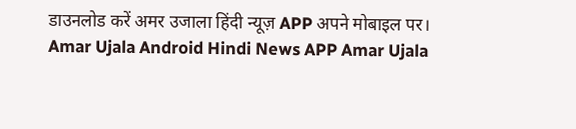डाउनलोड करें अमर उजाला हिंदी न्यूज़ APP अपने मोबाइल पर।
Amar Ujala Android Hindi News APP Amar Ujala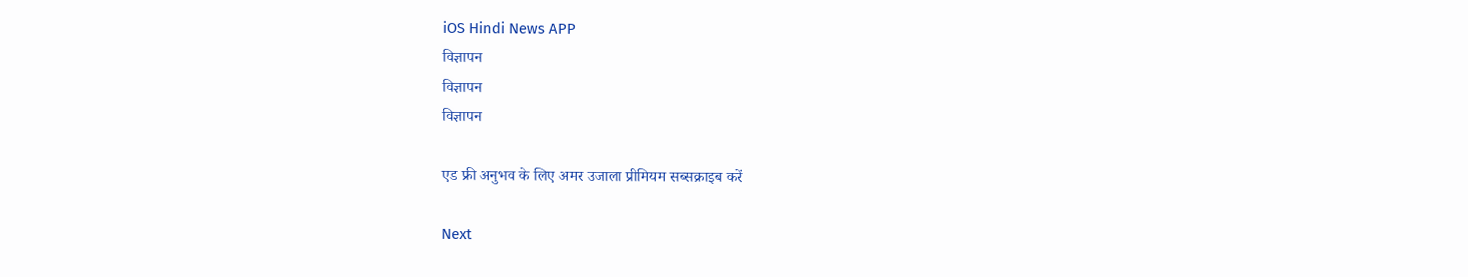iOS Hindi News APP
विज्ञापन
विज्ञापन
विज्ञापन

एड फ्री अनुभव के लिए अमर उजाला प्रीमियम सब्सक्राइब करें

Next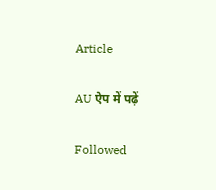Article

AU ऐप में पढ़ें

Followed